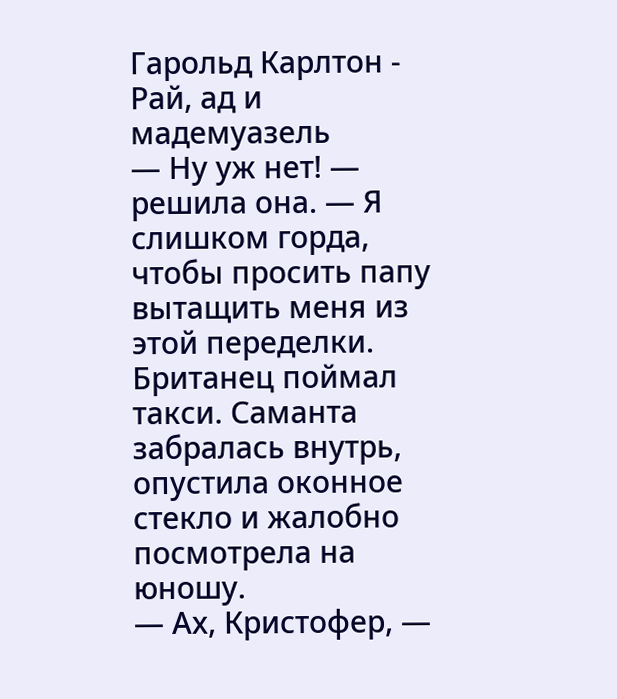Гарольд Карлтон - Рай, ад и мадемуазель
— Ну уж нет! — решила она. — Я слишком горда, чтобы просить папу вытащить меня из этой переделки.
Британец поймал такси. Саманта забралась внутрь, опустила оконное стекло и жалобно посмотрела на юношу.
— Ах, Кристофер, —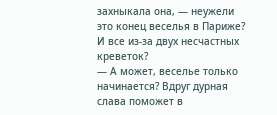захныкала она, — неужели это конец веселья в Париже? И все из-за двух несчастных креветок?
— А может, веселье только начинается? Вдруг дурная слава поможет в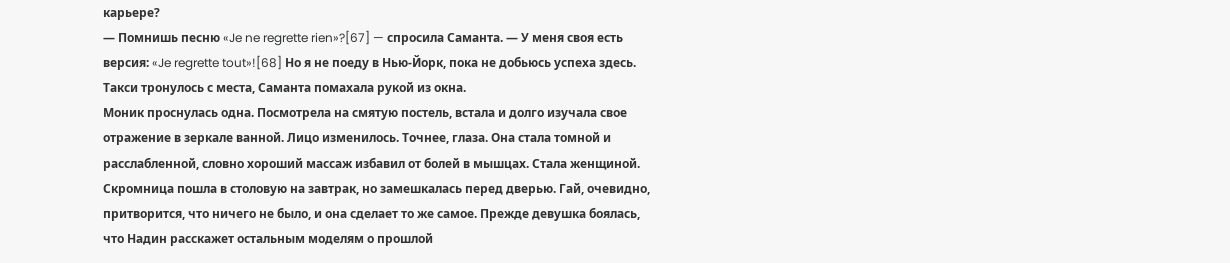карьере?
— Помнишь песню «Je ne regrette rien»?[67] — спросила Саманта. — У меня своя есть версия: «Je regrette tout»![68] Но я не поеду в Нью-Йорк, пока не добьюсь успеха здесь.
Такси тронулось с места, Саманта помахала рукой из окна.
Моник проснулась одна. Посмотрела на смятую постель, встала и долго изучала свое отражение в зеркале ванной. Лицо изменилось. Точнее, глаза. Она стала томной и расслабленной, словно хороший массаж избавил от болей в мышцах. Стала женщиной.
Скромница пошла в столовую на завтрак, но замешкалась перед дверью. Гай, очевидно, притворится, что ничего не было, и она сделает то же самое. Прежде девушка боялась, что Надин расскажет остальным моделям о прошлой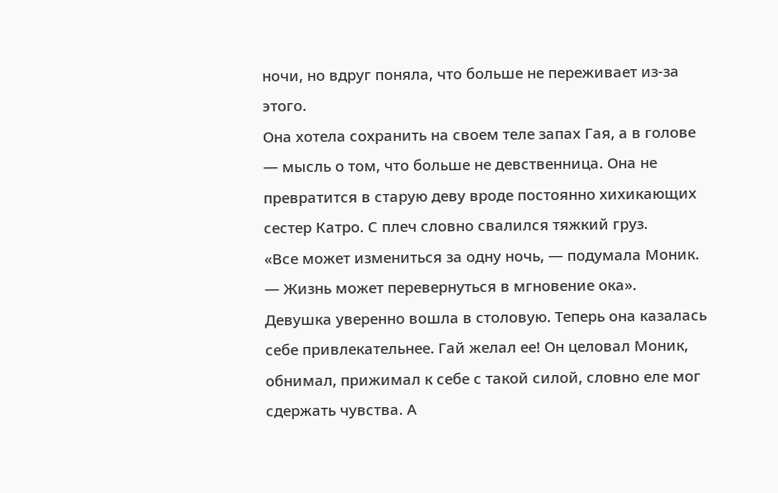ночи, но вдруг поняла, что больше не переживает из-за этого.
Она хотела сохранить на своем теле запах Гая, а в голове — мысль о том, что больше не девственница. Она не превратится в старую деву вроде постоянно хихикающих сестер Катро. С плеч словно свалился тяжкий груз.
«Все может измениться за одну ночь, — подумала Моник. — Жизнь может перевернуться в мгновение ока».
Девушка уверенно вошла в столовую. Теперь она казалась себе привлекательнее. Гай желал ее! Он целовал Моник, обнимал, прижимал к себе с такой силой, словно еле мог сдержать чувства. А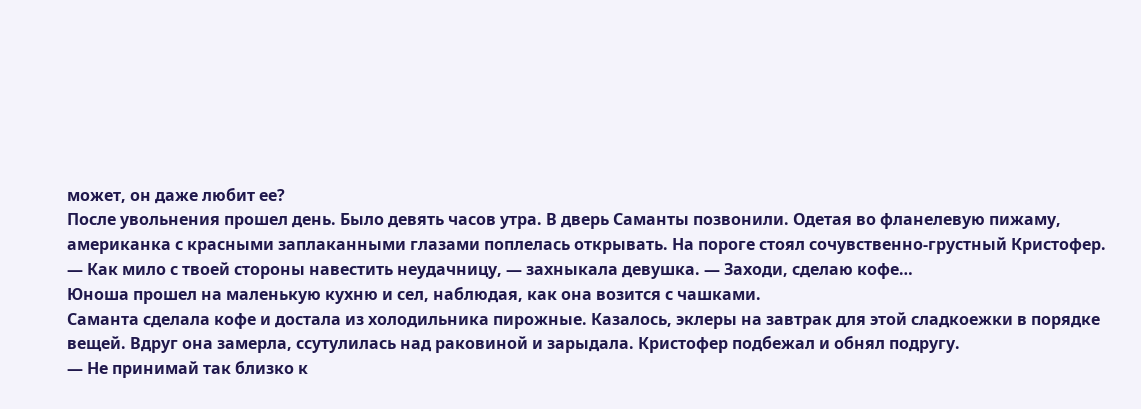может, он даже любит ее?
После увольнения прошел день. Было девять часов утра. В дверь Саманты позвонили. Одетая во фланелевую пижаму, американка с красными заплаканными глазами поплелась открывать. На пороге стоял сочувственно-грустный Кристофер.
— Как мило с твоей стороны навестить неудачницу, — захныкала девушка. — Заходи, сделаю кофе…
Юноша прошел на маленькую кухню и сел, наблюдая, как она возится с чашками.
Саманта сделала кофе и достала из холодильника пирожные. Казалось, эклеры на завтрак для этой сладкоежки в порядке вещей. Вдруг она замерла, ссутулилась над раковиной и зарыдала. Кристофер подбежал и обнял подругу.
— Не принимай так близко к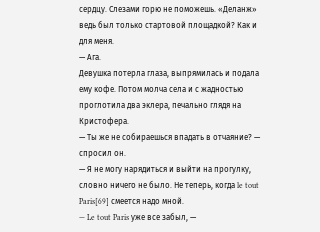сердцу. Слезами горю не поможешь. «Деланж» ведь был только стартовой площадкой? Как и для меня.
— Ага.
Девушка потерла глаза, выпрямилась и подала ему кофе. Потом молча села и с жадностью проглотила два эклера, печально глядя на Кристофера.
— Ты же не собираешься впадать в отчаяние? — спросил он.
— Я не могу нарядиться и выйти на прогулку, словно ничего не было. Не теперь, когда le tout Paris[69] смеется надо мной.
— Le tout Paris уже все забыл, —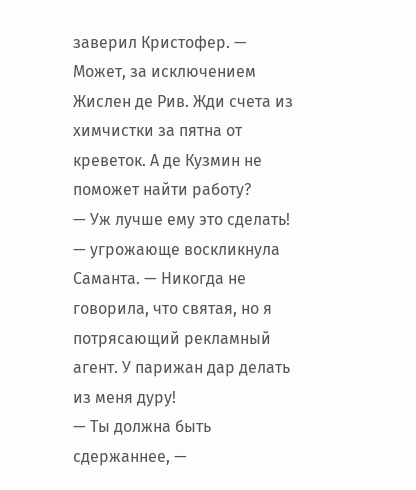заверил Кристофер. — Может, за исключением Жислен де Рив. Жди счета из химчистки за пятна от креветок. А де Кузмин не поможет найти работу?
— Уж лучше ему это сделать! — угрожающе воскликнула Саманта. — Никогда не говорила, что святая, но я потрясающий рекламный агент. У парижан дар делать из меня дуру!
— Ты должна быть сдержаннее, —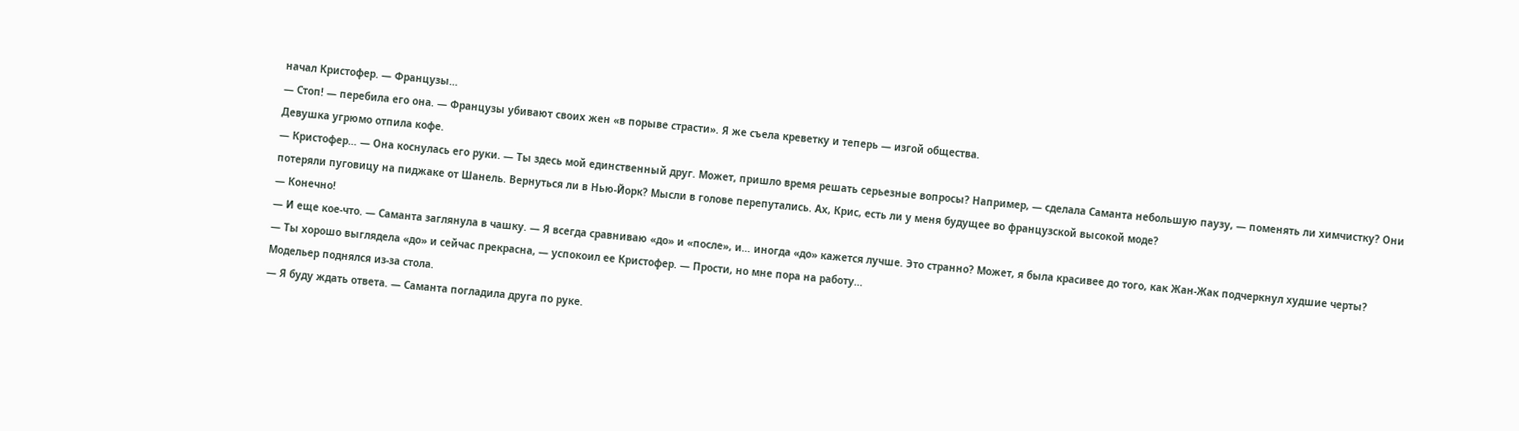начал Кристофер. — Французы…
— Стоп! — перебила его она. — Французы убивают своих жен «в порыве страсти». Я же съела креветку и теперь — изгой общества.
Девушка угрюмо отпила кофе.
— Кристофер… — Она коснулась его руки. — Ты здесь мой единственный друг. Может, пришло время решать серьезные вопросы? Например, — сделала Саманта небольшую паузу, — поменять ли химчистку? Они потеряли пуговицу на пиджаке от Шанель. Вернуться ли в Нью-Йорк? Мысли в голове перепутались. Ах, Крис, есть ли у меня будущее во французской высокой моде?
— Конечно!
— И еще кое-что. — Саманта заглянула в чашку. — Я всегда сравниваю «до» и «после», и… иногда «до» кажется лучше. Это странно? Может, я была красивее до того, как Жан-Жак подчеркнул худшие черты?
— Ты хорошо выглядела «до» и сейчас прекрасна, — успокоил ее Кристофер. — Прости, но мне пора на работу…
Модельер поднялся из-за стола.
— Я буду ждать ответа. — Саманта погладила друга по руке.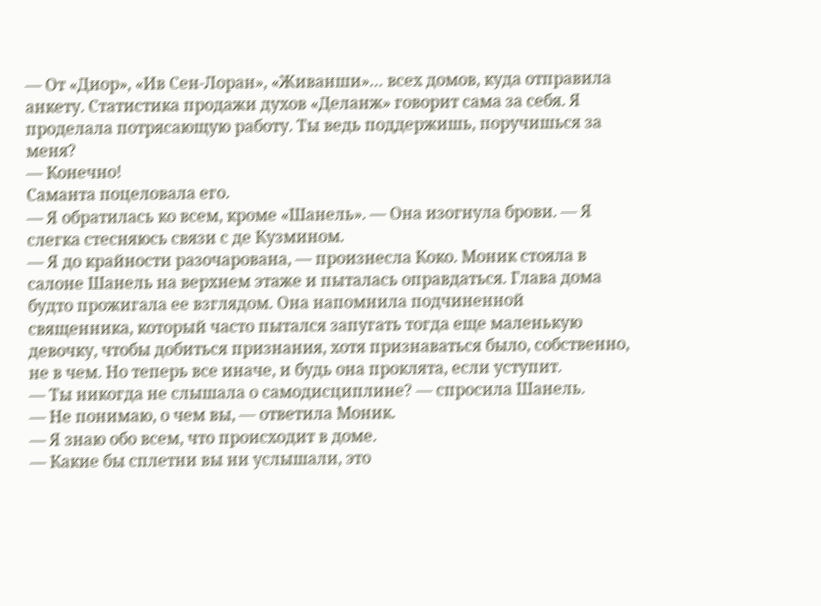— От «Диор», «Ив Сен-Лоран», «Живанши»… всех домов, куда отправила анкету. Статистика продажи духов «Деланж» говорит сама за себя. Я проделала потрясающую работу. Ты ведь поддержишь, поручишься за меня?
— Конечно!
Саманта поцеловала его.
— Я обратилась ко всем, кроме «Шанель». — Она изогнула брови. — Я слегка стесняюсь связи с де Кузмином.
— Я до крайности разочарована, — произнесла Коко. Моник стояла в салоне Шанель на верхнем этаже и пыталась оправдаться. Глава дома будто прожигала ее взглядом. Она напомнила подчиненной священника, который часто пытался запугать тогда еще маленькую девочку, чтобы добиться признания, хотя признаваться было, собственно, не в чем. Но теперь все иначе, и будь она проклята, если уступит.
— Ты никогда не слышала о самодисциплине? — спросила Шанель.
— Не понимаю, о чем вы, — ответила Моник.
— Я знаю обо всем, что происходит в доме.
— Какие бы сплетни вы ни услышали, это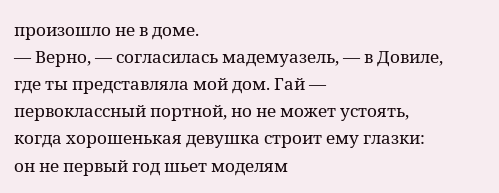произошло не в доме.
— Верно, — согласилась мадемуазель, — в Довиле, где ты представляла мой дом. Гай — первоклассный портной, но не может устоять, когда хорошенькая девушка строит ему глазки: он не первый год шьет моделям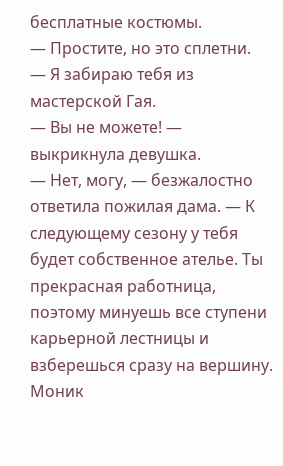бесплатные костюмы.
— Простите, но это сплетни.
— Я забираю тебя из мастерской Гая.
— Вы не можете! — выкрикнула девушка.
— Нет, могу, — безжалостно ответила пожилая дама. — К следующему сезону у тебя будет собственное ателье. Ты прекрасная работница, поэтому минуешь все ступени карьерной лестницы и взберешься сразу на вершину.
Моник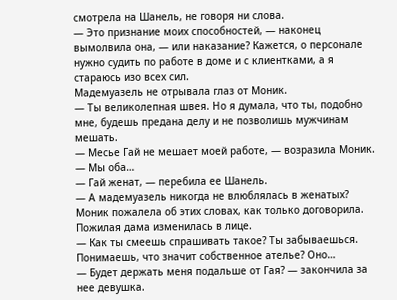смотрела на Шанель, не говоря ни слова.
— Это признание моих способностей, — наконец вымолвила она, — или наказание? Кажется, о персонале нужно судить по работе в доме и с клиентками, а я стараюсь изо всех сил.
Мадемуазель не отрывала глаз от Моник.
— Ты великолепная швея. Но я думала, что ты, подобно мне, будешь предана делу и не позволишь мужчинам мешать.
— Месье Гай не мешает моей работе, — возразила Моник. — Мы оба…
— Гай женат, — перебила ее Шанель.
— А мадемуазель никогда не влюблялась в женатых?
Моник пожалела об этих словах, как только договорила. Пожилая дама изменилась в лице.
— Как ты смеешь спрашивать такое? Ты забываешься. Понимаешь, что значит собственное ателье? Оно…
— Будет держать меня подальше от Гая? — закончила за нее девушка.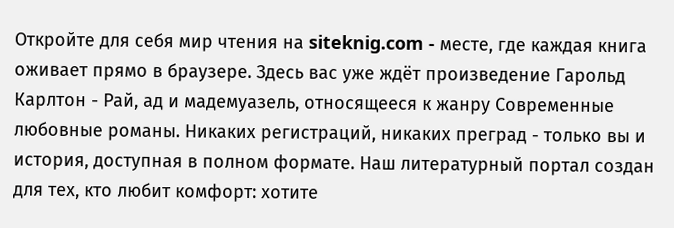Откройте для себя мир чтения на siteknig.com - месте, где каждая книга оживает прямо в браузере. Здесь вас уже ждёт произведение Гарольд Карлтон - Рай, ад и мадемуазель, относящееся к жанру Современные любовные романы. Никаких регистраций, никаких преград - только вы и история, доступная в полном формате. Наш литературный портал создан для тех, кто любит комфорт: хотите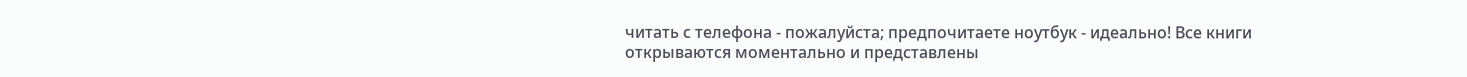читать с телефона - пожалуйста; предпочитаете ноутбук - идеально! Все книги открываются моментально и представлены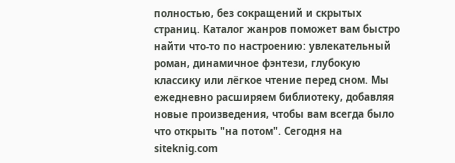полностью, без сокращений и скрытых страниц. Каталог жанров поможет вам быстро найти что-то по настроению: увлекательный роман, динамичное фэнтези, глубокую классику или лёгкое чтение перед сном. Мы ежедневно расширяем библиотеку, добавляя новые произведения, чтобы вам всегда было что открыть "на потом". Сегодня на siteknig.com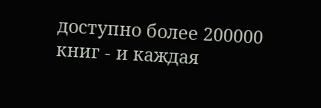доступно более 200000 книг - и каждая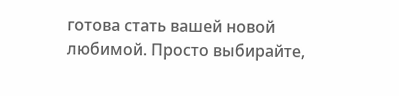готова стать вашей новой любимой. Просто выбирайте,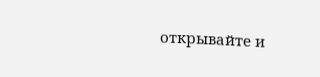открывайте и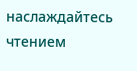наслаждайтесь чтением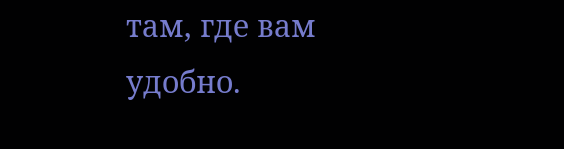там, где вам удобно.